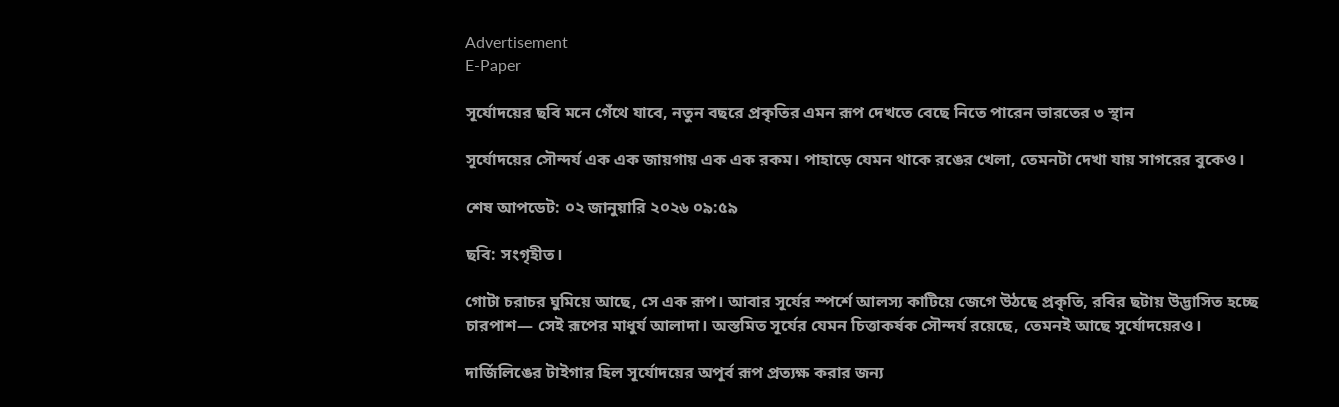Advertisement
E-Paper

সূর্যোদয়ের ছবি মনে গেঁথে যাবে, নতুন বছরে প্রকৃতির এমন রূপ দেখতে বেছে নিতে পারেন ভারতের ৩ স্থান

সূর্যোদয়ের সৌন্দর্য এক এক জায়গায় এক এক রকম। পাহাড়ে যেমন থাকে রঙের খেলা, তেমনটা দেখা যায় সাগরের বুকেও।

শেষ আপডেট: ০২ জানুয়ারি ২০২৬ ০৯:৫৯

ছবি: সংগৃহীত।

গোটা চরাচর ঘুমিয়ে আছে, সে এক রূপ। আবার সূর্যের স্পর্শে আলস্য কাটিয়ে জেগে উঠছে প্রকৃতি, রবির ছটায় উদ্ভাসিত হচ্ছে চারপাশ— সেই রূপের মাধুর্য আলাদা। অস্তমিত সূর্যের যেমন চিত্তাকর্ষক সৌন্দর্য রয়েছে, তেমনই আছে সূর্যোদয়েরও।

দার্জিলিঙের টাইগার হিল সূর্যোদয়ের অপূর্ব রূপ প্রত্যক্ষ করার জন্য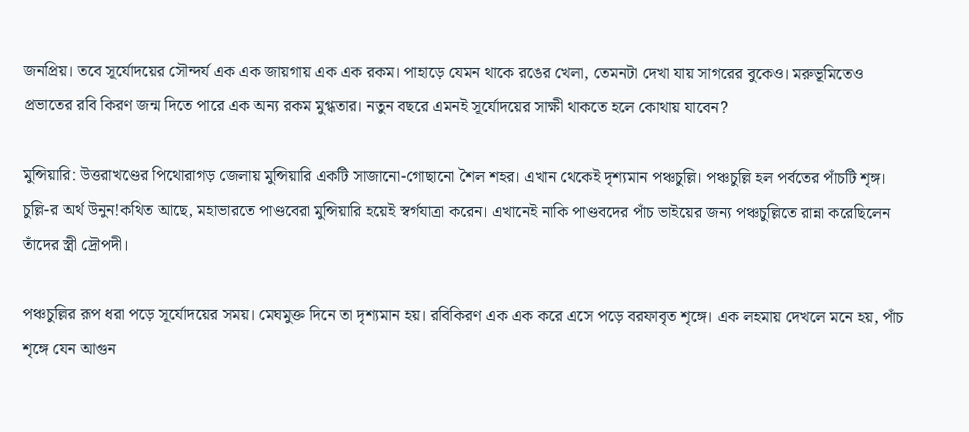জনপ্রিয়। তবে সূর্যোদয়ের সৌন্দর্য এক এক জায়গায় এক এক রকম। পাহাড়ে যেমন থাকে রঙের খেলা, তেমনটা দেখা যায় সাগরের বুকেও। মরুভূমিতেও প্রভাতের রবি কিরণ জন্ম দিতে পারে এক অন্য রকম মুগ্ধতার। নতুন বছরে এমনই সূর্যোদয়ের সাক্ষী থাকতে হলে কোথায় যাবেন?

মুন্সিয়ারি: উত্তরাখণ্ডের পিথোরাগড় জেলায় মুন্সিয়ারি একটি সাজানো-গোছানো শৈল শহর। এখান থেকেই দৃশ্যমান পঞ্চচুল্লি। পঞ্চচুল্লি হল পর্বতের পাঁচটি শৃঙ্গ। চুল্লি-র অর্থ উনুন!কথিত আছে, মহাভারতে পাণ্ডবেরা মুন্সিয়ারি হয়েই স্বর্গযাত্রা করেন। এখানেই নাকি পাণ্ডবদের পাঁচ ভাইয়ের জন্য পঞ্চচুল্লিতে রান্না করেছিলেন তাঁদের স্ত্রী দ্রৌপদী।

পঞ্চচুল্লির রূপ ধরা পড়ে সূর্যোদয়ের সময়। মেঘমুক্ত দিনে তা দৃশ্যমান হয়। রবিকিরণ এক এক করে এসে পড়ে বরফাবৃত শৃঙ্গে। এক লহমায় দেখলে মনে হয়, পাঁচ শৃঙ্গে যেন আগুন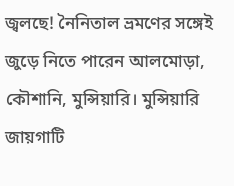জ্বলছে! নৈনিতাল ভ্রমণের সঙ্গেই জুড়ে নিতে পারেন আলমোড়া, কৌশানি, মুন্সিয়ারি। মুন্সিয়ারি জায়গাটি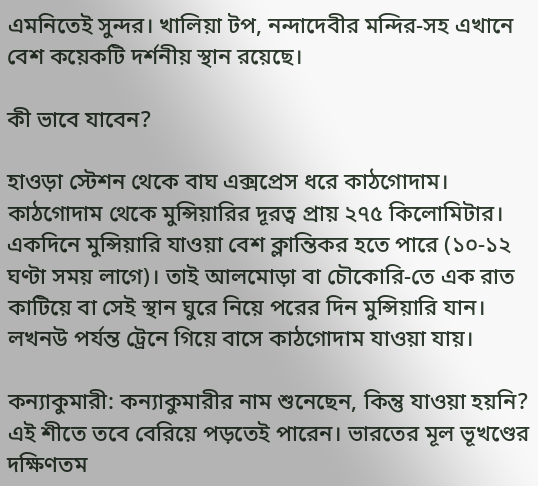এমনিতেই সুন্দর। খালিয়া টপ, নন্দাদেবীর মন্দির-সহ এখানে বেশ কয়েকটি দর্শনীয় স্থান রয়েছে।

কী ভাবে যাবেন?

হাওড়া স্টেশন থেকে বাঘ এক্সপ্রেস ধরে কাঠগোদাম। কাঠগোদাম থেকে মুন্সিয়ারির দূরত্ব প্রায় ২৭৫ কিলোমিটার। একদিনে মুন্সিয়ারি যাওয়া বেশ ক্লান্তিকর হতে পারে (১০-১২ ঘণ্টা সময় লাগে)। তাই আলমোড়া বা চৌকোরি-তে এক রাত কাটিয়ে বা সেই স্থান ঘুরে নিয়ে পরের দিন মুন্সিয়ারি যান। লখনউ পর্যন্ত ট্রেনে গিয়ে বাসে কাঠগোদাম যাওয়া যায়।

কন্যাকুমারী: কন্যাকুমারীর নাম শুনেছেন, কিন্তু যাওয়া হয়নি? এই শীতে তবে বেরিয়ে পড়তেই পারেন। ভারতের মূল ভূখণ্ডের দক্ষিণতম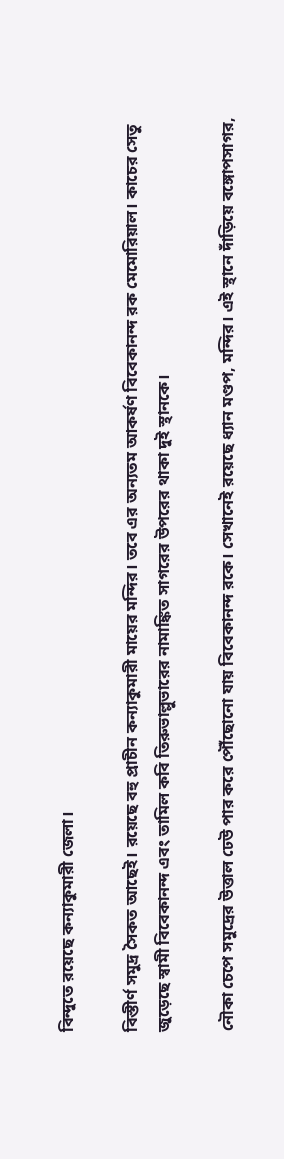বিন্দুতে রয়েছে কন্যাকুমারী জেলা।

বিস্তীর্ণ সমুদ্র সৈকত আছেই। রয়েছে বহু প্রাচীন কন্যাকুমারী মায়ের মন্দির। তবে এর অন্যতম আকর্ষণ বিবেকানন্দ রক মেমোরিয়াল। কাচের সেতু জুড়েছে স্বামী বিবেকানন্দ এবং তামিল কবি তিরুভাল্লুভারের নামাঙ্কিত সাগরের উপরের থাকা দুই স্থানকে।

নৌকা চেপে সমুদ্রের উত্তাল ঢেউ পার করে পৌঁছোনো যায় বিবেকানন্দ রকে। সেখানেই রয়েছে ধ্যান মণ্ডপ, মন্দির। এই স্থানে দাঁড়িয়ে বঙ্গোপসাগর,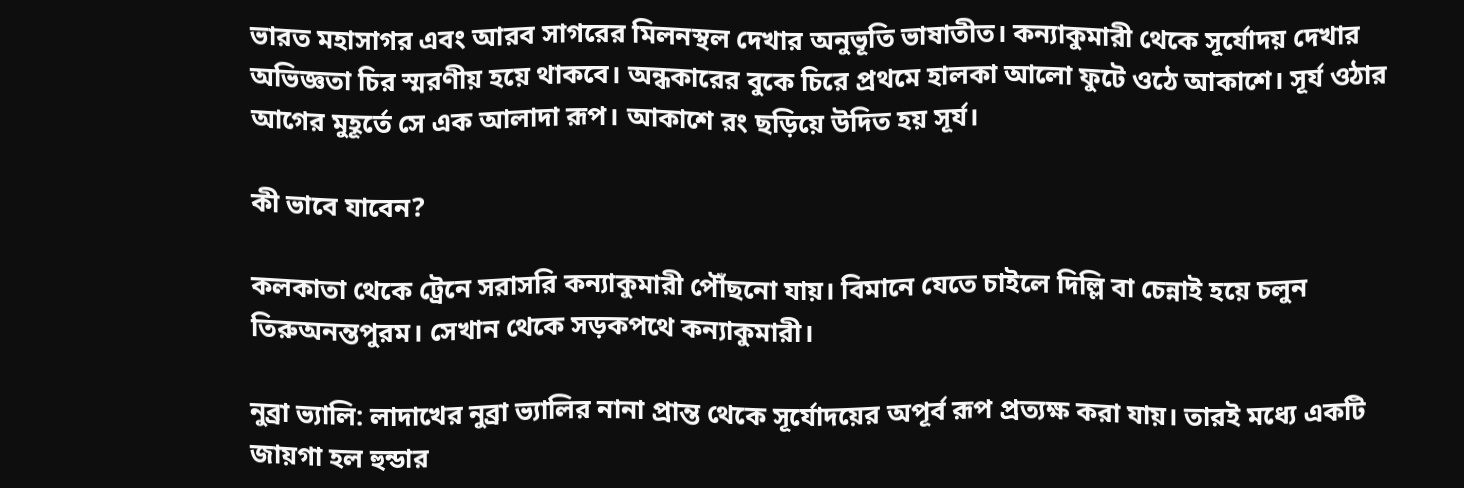ভারত মহাসাগর এবং আরব সাগরের মিলনস্থল দেখার অনুভূতি ভাষাতীত। কন্যাকুমারী থেকে সূর্যোদয় দেখার অভিজ্ঞতা চির স্মরণীয় হয়ে থাকবে। অন্ধকারের বুকে চিরে প্রথমে হালকা আলো ফুটে ওঠে আকাশে। সূর্য ওঠার আগের মুহূর্তে সে এক আলাদা রূপ। আকাশে রং ছড়িয়ে উদিত হয় সূর্য।

কী ভাবে যাবেন?

কলকাতা থেকে ট্রেনে সরাসরি কন্যাকুমারী পৌঁছনো যায়। বিমানে যেতে চাইলে দিল্লি বা চেন্নাই হয়ে চলুন তিরুঅনন্তপুরম। সেখান থেকে সড়কপথে কন্যাকুমারী।

নুব্রা ভ্যালি: লাদাখের নুব্রা ভ্যালির নানা প্রান্ত থেকে সূর্যোদয়ের অপূর্ব রূপ প্রত্যক্ষ করা যায়। তারই মধ্যে একটি জায়গা হল হুন্ডার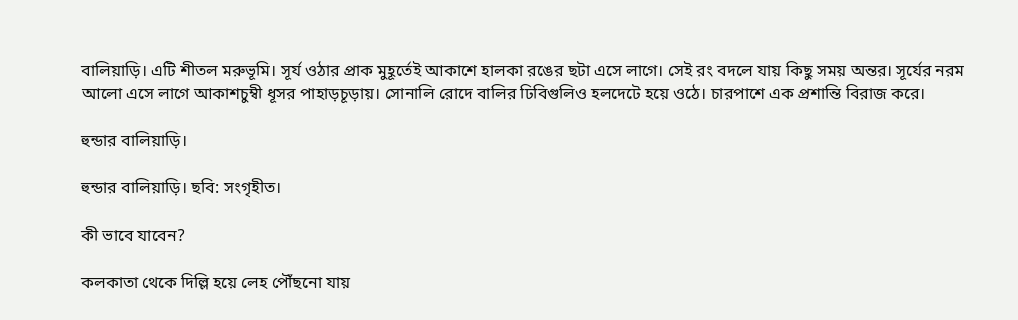বালিয়াড়ি। এটি শীতল মরুভূমি। সূর্য ওঠার প্রাক মুহূর্তেই আকাশে হালকা রঙের ছটা এসে লাগে। সেই রং বদলে যায় কিছু সময় অন্তর। সূর্যের নরম আলো এসে লাগে আকাশচুম্বী ধূসর পাহাড়চূড়ায়। সোনালি রোদে বালির ঢিবিগুলিও হলদেটে হয়ে ওঠে। চারপাশে এক প্রশান্তি বিরাজ করে।

হুন্ডার বালিয়াড়ি।

হুন্ডার বালিয়াড়ি। ছবি: সংগৃহীত।

কী ভাবে যাবেন?

কলকাতা থেকে দিল্লি হয়ে লেহ পৌঁছনো যায়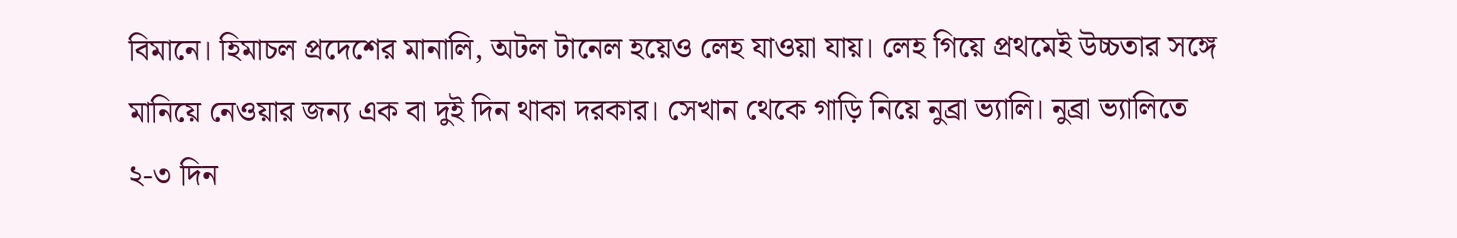বিমানে। হিমাচল প্রদেশের মানালি, অটল টানেল হয়েও লেহ যাওয়া যায়। লেহ গিয়ে প্রথমেই উচ্চতার সঙ্গে মানিয়ে নেওয়ার জন্য এক বা দুই দিন থাকা দরকার। সেখান থেকে গাড়ি নিয়ে নুব্রা ভ্যালি। নুব্রা ভ্যালিতে ২-৩ দিন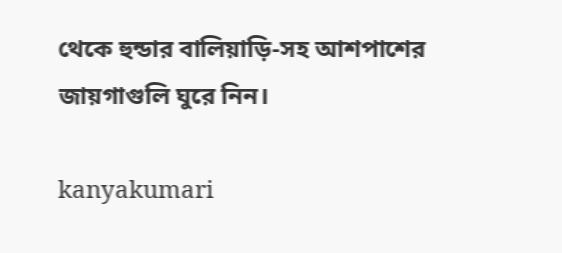থেকে হুন্ডার বালিয়াড়ি-সহ আশপাশের জায়গাগুলি ঘুরে নিন।

kanyakumari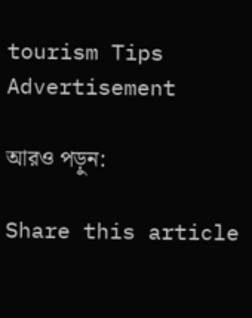tourism Tips
Advertisement

আরও পড়ুন:

Share this article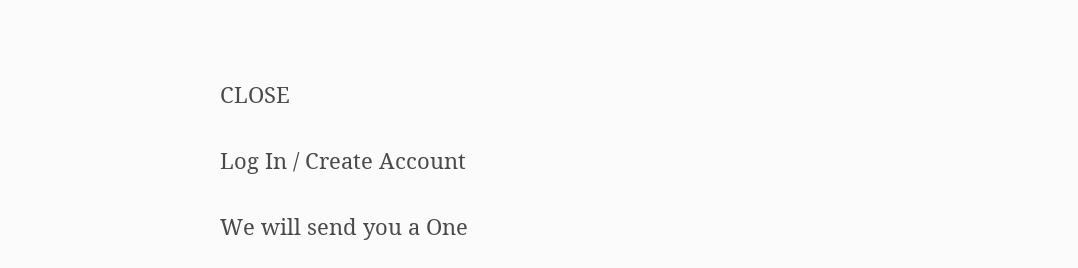CLOSE

Log In / Create Account

We will send you a One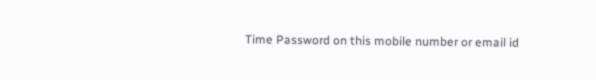Time Password on this mobile number or email id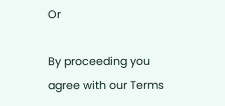Or

By proceeding you agree with our Terms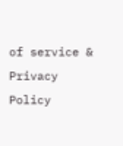of service & Privacy Policy